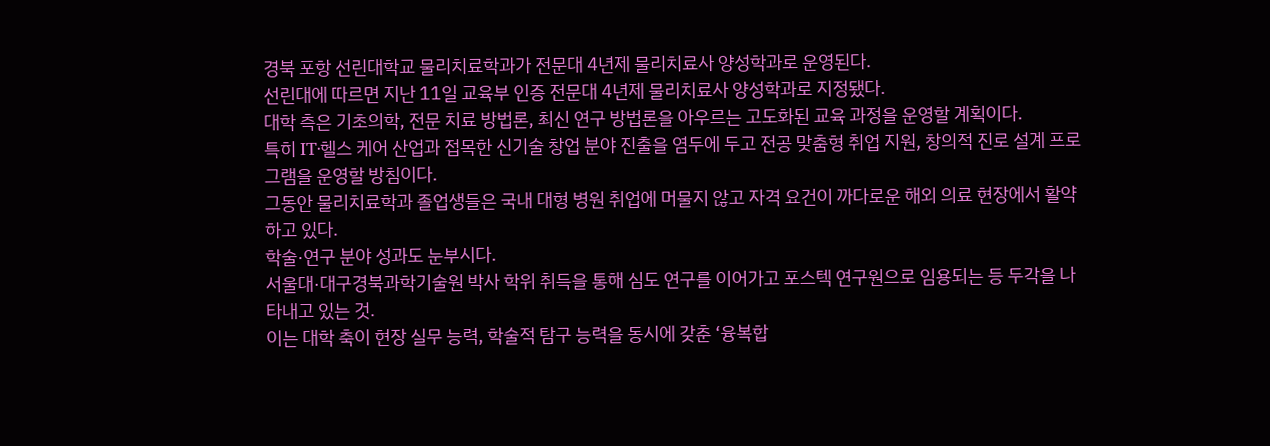경북 포항 선린대학교 물리치료학과가 전문대 4년제 물리치료사 양성학과로 운영된다.
선린대에 따르면 지난 11일 교육부 인증 전문대 4년제 물리치료사 양성학과로 지정됐다.
대학 측은 기초의학, 전문 치료 방법론, 최신 연구 방법론을 아우르는 고도화된 교육 과정을 운영할 계획이다.
특히 IT·헬스 케어 산업과 접목한 신기술 창업 분야 진출을 염두에 두고 전공 맞춤형 취업 지원, 창의적 진로 설계 프로그램을 운영할 방침이다.
그동안 물리치료학과 졸업생들은 국내 대형 병원 취업에 머물지 않고 자격 요건이 까다로운 해외 의료 현장에서 활약하고 있다.
학술·연구 분야 성과도 눈부시다.
서울대·대구경북과학기술원 박사 학위 취득을 통해 심도 연구를 이어가고 포스텍 연구원으로 임용되는 등 두각을 나타내고 있는 것.
이는 대학 축이 현장 실무 능력, 학술적 탐구 능력을 동시에 갖춘 ‘융복합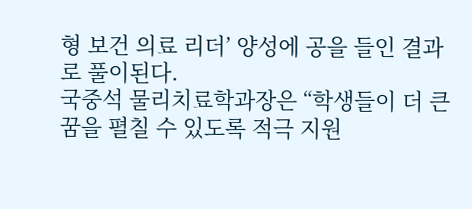형 보건 의료 리더’ 양성에 공을 들인 결과로 풀이된다.
국중석 물리치료학과장은 “학생들이 더 큰 꿈을 펼칠 수 있도록 적극 지원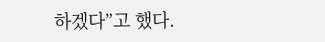하겠다”고 했다.